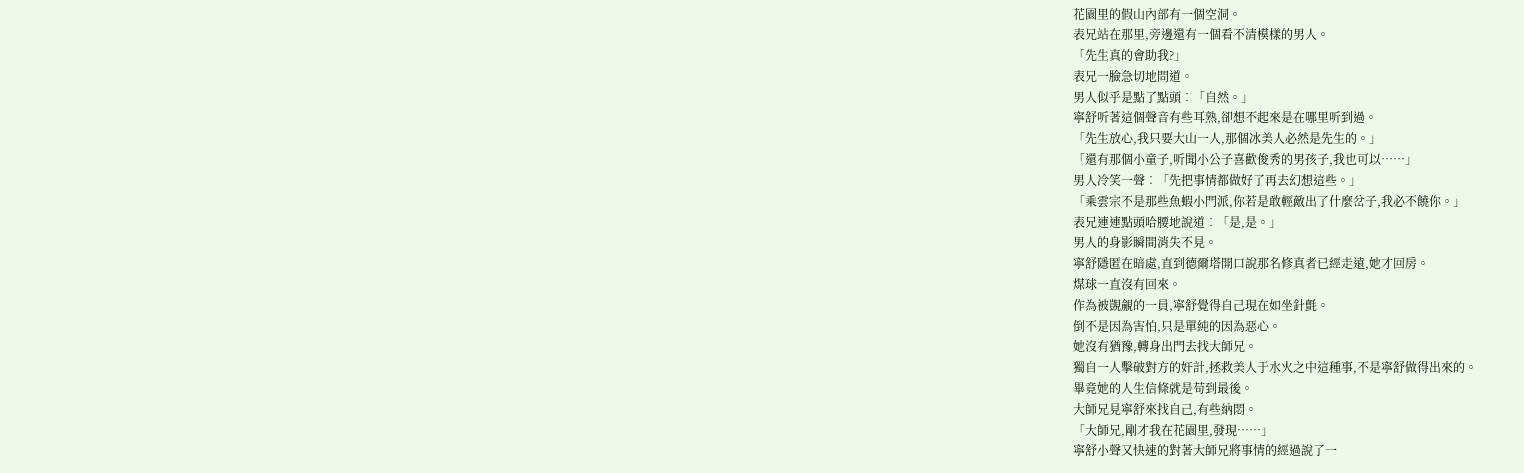花園里的假山內部有一個空洞。
表兄站在那里,旁邊還有一個看不清模樣的男人。
「先生真的會助我?」
表兄一臉急切地問道。
男人似乎是點了點頭︰「自然。」
寧舒听著這個聲音有些耳熟,卻想不起來是在哪里听到過。
「先生放心,我只要大山一人,那個冰美人必然是先生的。」
「還有那個小童子,听聞小公子喜歡俊秀的男孩子,我也可以……」
男人冷笑一聲︰「先把事情都做好了再去幻想這些。」
「乘雲宗不是那些魚蝦小門派,你若是敢輕敵出了什麼岔子,我必不饒你。」
表兄連連點頭哈腰地說道︰「是,是。」
男人的身影瞬間消失不見。
寧舒隱匿在暗處,直到德爾塔開口說那名修真者已經走遠,她才回房。
煤球一直沒有回來。
作為被覬覦的一員,寧舒覺得自己現在如坐針氈。
倒不是因為害怕,只是單純的因為惡心。
她沒有猶豫,轉身出門去找大師兄。
獨自一人擊破對方的奸計,拯救美人于水火之中這種事,不是寧舒做得出來的。
畢竟她的人生信條就是苟到最後。
大師兄見寧舒來找自己,有些納悶。
「大師兄,剛才我在花園里,發現……」
寧舒小聲又快速的對著大師兄將事情的經過說了一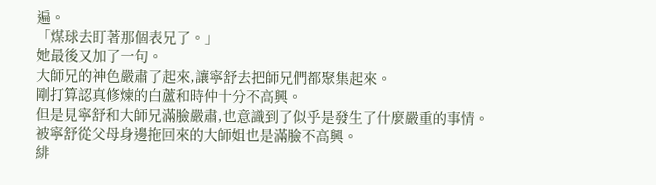遍。
「煤球去盯著那個表兄了。」
她最後又加了一句。
大師兄的神色嚴肅了起來,讓寧舒去把師兄們都聚集起來。
剛打算認真修煉的白蘆和時仲十分不高興。
但是見寧舒和大師兄滿臉嚴肅,也意識到了似乎是發生了什麼嚴重的事情。
被寧舒從父母身邊拖回來的大師姐也是滿臉不高興。
緋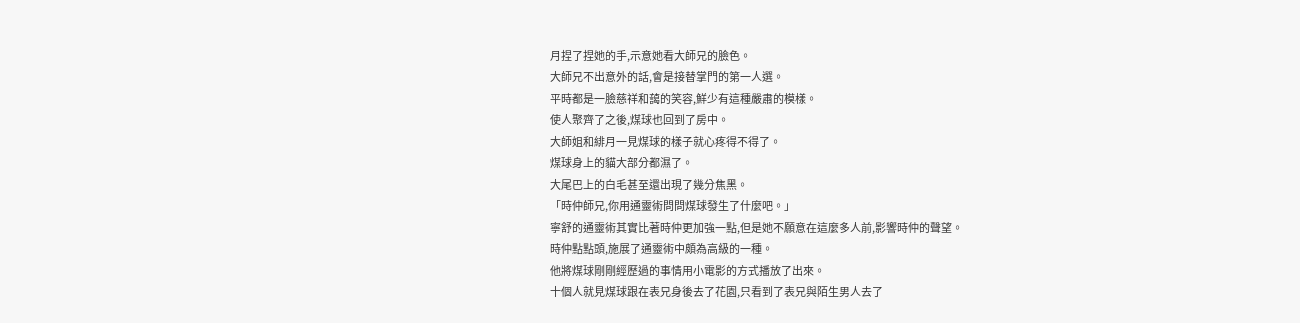月捏了捏她的手,示意她看大師兄的臉色。
大師兄不出意外的話,會是接替掌門的第一人選。
平時都是一臉慈祥和藹的笑容,鮮少有這種嚴肅的模樣。
使人聚齊了之後,煤球也回到了房中。
大師姐和緋月一見煤球的樣子就心疼得不得了。
煤球身上的貓大部分都濕了。
大尾巴上的白毛甚至還出現了幾分焦黑。
「時仲師兄,你用通靈術問問煤球發生了什麼吧。」
寧舒的通靈術其實比著時仲更加強一點,但是她不願意在這麼多人前,影響時仲的聲望。
時仲點點頭,施展了通靈術中頗為高級的一種。
他將煤球剛剛經歷過的事情用小電影的方式播放了出來。
十個人就見煤球跟在表兄身後去了花園,只看到了表兄與陌生男人去了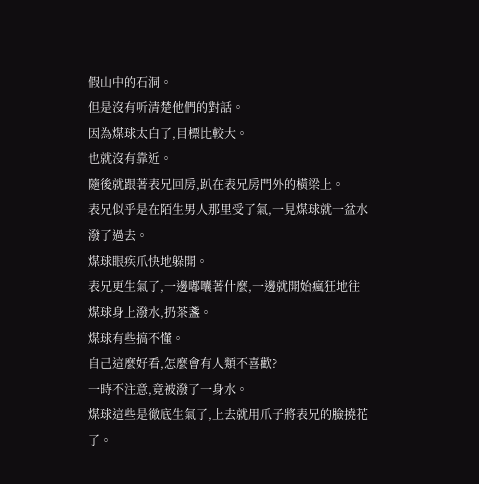假山中的石洞。
但是沒有听清楚他們的對話。
因為煤球太白了,目標比較大。
也就沒有靠近。
隨後就跟著表兄回房,趴在表兄房門外的橫梁上。
表兄似乎是在陌生男人那里受了氣,一見煤球就一盆水潑了過去。
煤球眼疾爪快地躲開。
表兄更生氣了,一邊嘟囔著什麼,一邊就開始瘋狂地往煤球身上潑水,扔茶盞。
煤球有些搞不懂。
自己這麼好看,怎麼會有人類不喜歡?
一時不注意,竟被潑了一身水。
煤球這些是徹底生氣了,上去就用爪子將表兄的臉撓花了。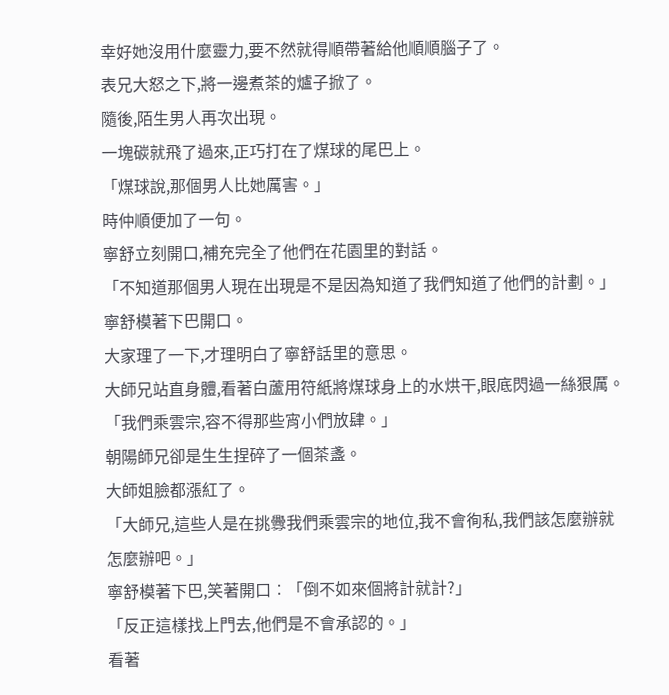幸好她沒用什麼靈力,要不然就得順帶著給他順順腦子了。
表兄大怒之下,將一邊煮茶的爐子掀了。
隨後,陌生男人再次出現。
一塊碳就飛了過來,正巧打在了煤球的尾巴上。
「煤球說,那個男人比她厲害。」
時仲順便加了一句。
寧舒立刻開口,補充完全了他們在花園里的對話。
「不知道那個男人現在出現是不是因為知道了我們知道了他們的計劃。」
寧舒模著下巴開口。
大家理了一下,才理明白了寧舒話里的意思。
大師兄站直身體,看著白蘆用符紙將煤球身上的水烘干,眼底閃過一絲狠厲。
「我們乘雲宗,容不得那些宵小們放肆。」
朝陽師兄卻是生生捏碎了一個茶盞。
大師姐臉都漲紅了。
「大師兄,這些人是在挑釁我們乘雲宗的地位,我不會徇私,我們該怎麼辦就怎麼辦吧。」
寧舒模著下巴,笑著開口︰「倒不如來個將計就計?」
「反正這樣找上門去,他們是不會承認的。」
看著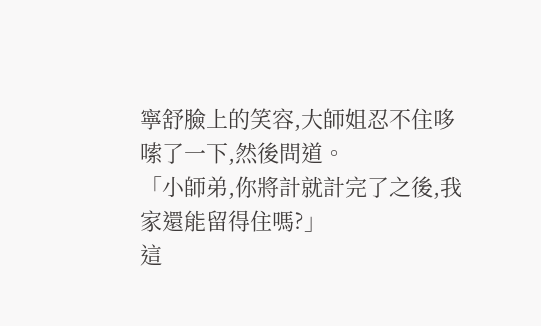寧舒臉上的笑容,大師姐忍不住哆嗦了一下,然後問道。
「小師弟,你將計就計完了之後,我家還能留得住嗎?」
這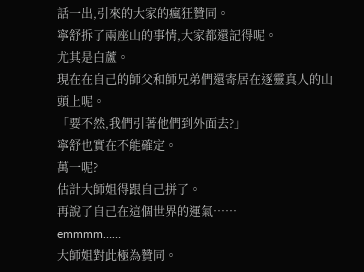話一出,引來的大家的瘋狂贊同。
寧舒拆了兩座山的事情,大家都還記得呢。
尤其是白蘆。
現在在自己的師父和師兄弟們還寄居在逐靈真人的山頭上呢。
「要不然,我們引著他們到外面去?」
寧舒也實在不能確定。
萬一呢?
估計大師姐得跟自己拼了。
再說了自己在這個世界的運氣……
emmmm……
大師姐對此極為贊同。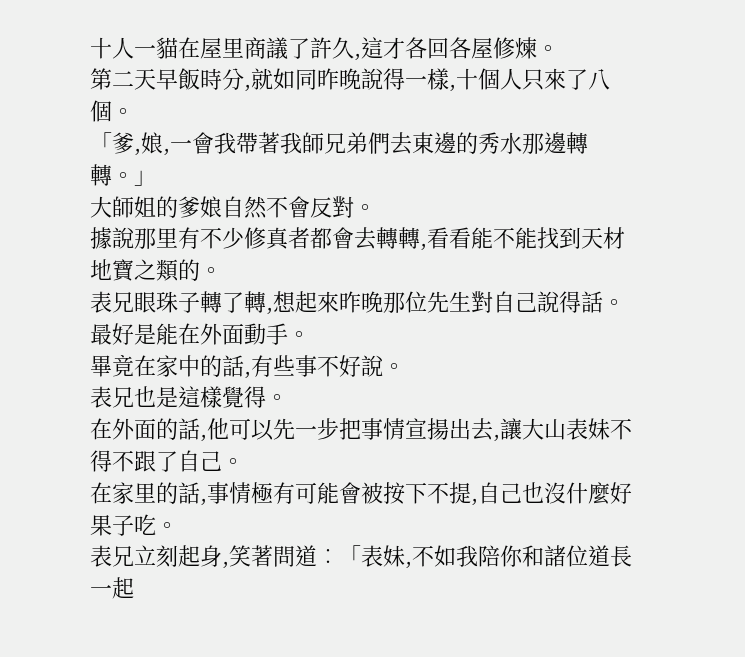十人一貓在屋里商議了許久,這才各回各屋修煉。
第二天早飯時分,就如同昨晚說得一樣,十個人只來了八個。
「爹,娘,一會我帶著我師兄弟們去東邊的秀水那邊轉轉。」
大師姐的爹娘自然不會反對。
據說那里有不少修真者都會去轉轉,看看能不能找到天材地寶之類的。
表兄眼珠子轉了轉,想起來昨晚那位先生對自己說得話。
最好是能在外面動手。
畢竟在家中的話,有些事不好說。
表兄也是這樣覺得。
在外面的話,他可以先一步把事情宣揚出去,讓大山表妹不得不跟了自己。
在家里的話,事情極有可能會被按下不提,自己也沒什麼好果子吃。
表兄立刻起身,笑著問道︰「表妹,不如我陪你和諸位道長一起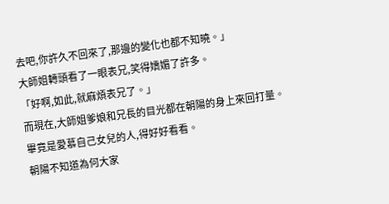去吧,你許久不回來了,那邊的變化也都不知曉。」
大師姐轉頭看了一眼表兄,笑得嬌媚了許多。
「好啊,如此,就麻煩表兄了。」
而現在,大師姐爹娘和兄長的目光都在朝陽的身上來回打量。
畢竟是愛慕自己女兒的人,得好好看看。
朝陽不知道為何大家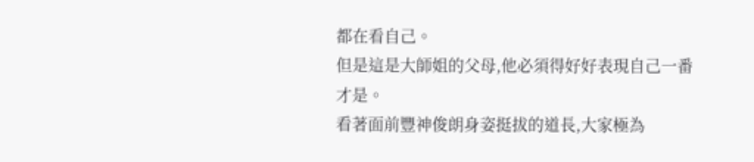都在看自己。
但是這是大師姐的父母,他必須得好好表現自己一番才是。
看著面前豐神俊朗身姿挺拔的道長,大家極為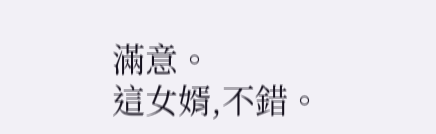滿意。
這女婿,不錯。